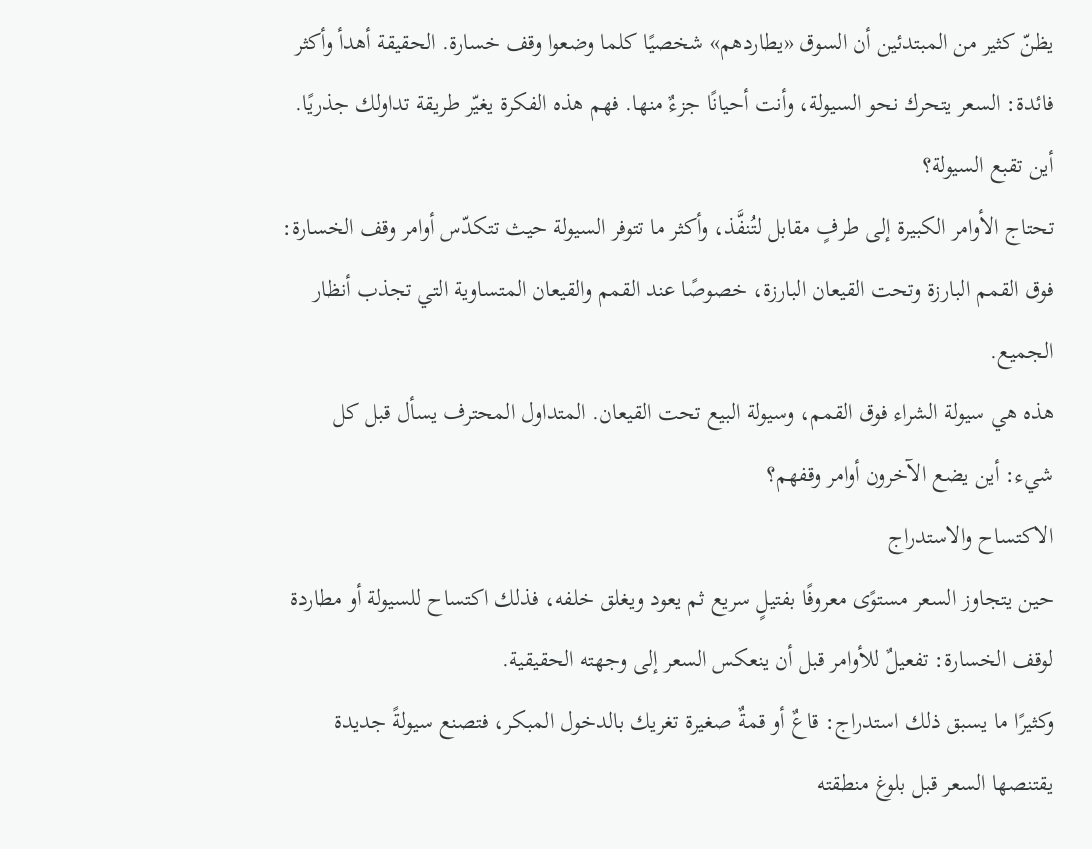يظنّ كثير من المبتدئين أن السوق «يطاردهم» شخصيًا كلما وضعوا وقف خسارة. الحقيقة أهدأ وأكثر فائدة: السعر يتحرك نحو السيولة، وأنت أحيانًا جزءٌ منها. فهم هذه الفكرة يغيّر طريقة تداولك جذريًا.
أين تقبع السيولة؟
تحتاج الأوامر الكبيرة إلى طرفٍ مقابل لتُنفَّذ، وأكثر ما تتوفر السيولة حيث تتكدّس أوامر وقف الخسارة: فوق القمم البارزة وتحت القيعان البارزة، خصوصًا عند القمم والقيعان المتساوية التي تجذب أنظار الجميع.
هذه هي سيولة الشراء فوق القمم، وسيولة البيع تحت القيعان. المتداول المحترف يسأل قبل كل شيء: أين يضع الآخرون أوامر وقفهم؟
الاكتساح والاستدراج
حين يتجاوز السعر مستوًى معروفًا بفتيلٍ سريع ثم يعود ويغلق خلفه، فذلك اكتساح للسيولة أو مطاردة لوقف الخسارة: تفعيلٌ للأوامر قبل أن ينعكس السعر إلى وجهته الحقيقية.
وكثيرًا ما يسبق ذلك استدراج: قاعٌ أو قمةٌ صغيرة تغريك بالدخول المبكر، فتصنع سيولةً جديدة يقتنصها السعر قبل بلوغ منطقته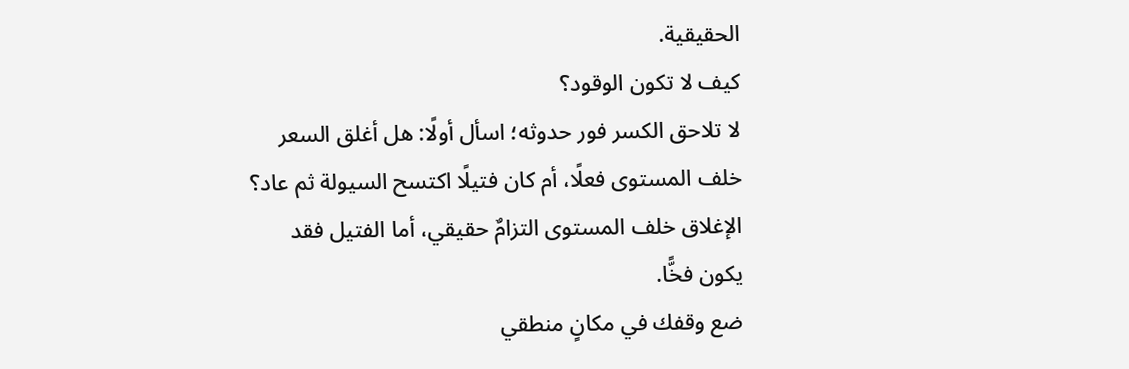الحقيقية.
كيف لا تكون الوقود؟
لا تلاحق الكسر فور حدوثه؛ اسأل أولًا: هل أغلق السعر خلف المستوى فعلًا، أم كان فتيلًا اكتسح السيولة ثم عاد؟ الإغلاق خلف المستوى التزامٌ حقيقي، أما الفتيل فقد يكون فخًّا.
ضع وقفك في مكانٍ منطقي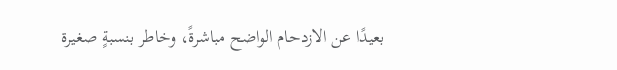بعيدًا عن الازدحام الواضح مباشرةً، وخاطر بنسبةٍ صغيرة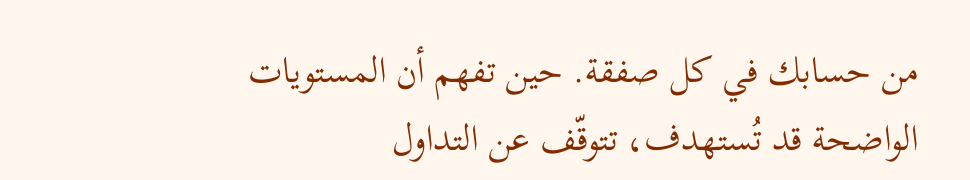من حسابك في كل صفقة. حين تفهم أن المستويات الواضحة قد تُستهدف، تتوقّف عن التداول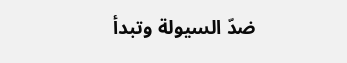ضدّ السيولة وتبدأ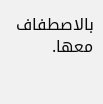بالاصطفاف معها.